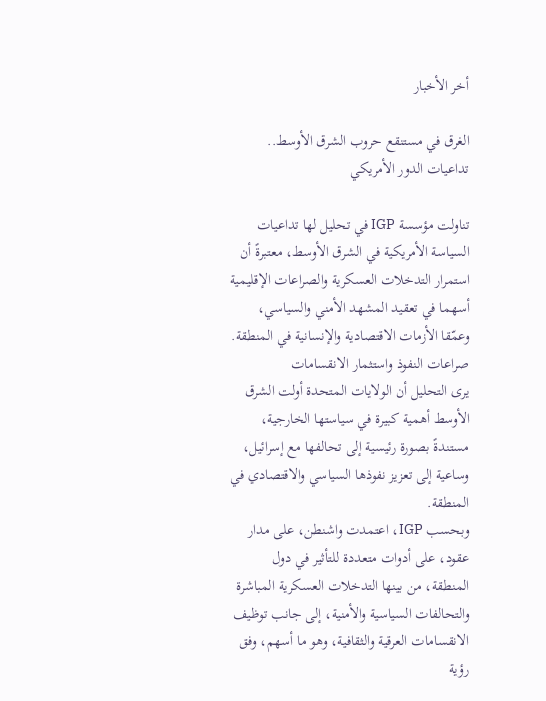أخر الأخبار

الغرق في مستنقع حروب الشرق الأوسط.. تداعيات الدور الأمريكي

تناولت مؤسسة IGP في تحليل لها تداعيات السياسة الأمريكية في الشرق الأوسط، معتبرةً أن استمرار التدخلات العسكرية والصراعات الإقليمية أسهما في تعقيد المشهد الأمني والسياسي، وعمّقا الأزمات الاقتصادية والإنسانية في المنطقة.
صراعات النفوذ واستثمار الانقسامات
يرى التحليل أن الولايات المتحدة أولت الشرق الأوسط أهمية كبيرة في سياستها الخارجية، مستندةً بصورة رئيسية إلى تحالفها مع إسرائيل، وساعية إلى تعزيز نفوذها السياسي والاقتصادي في المنطقة.
وبحسب IGP، اعتمدت واشنطن، على مدار عقود، على أدوات متعددة للتأثير في دول المنطقة، من بينها التدخلات العسكرية المباشرة والتحالفات السياسية والأمنية، إلى جانب توظيف الانقسامات العرقية والثقافية، وهو ما أسهم، وفق رؤية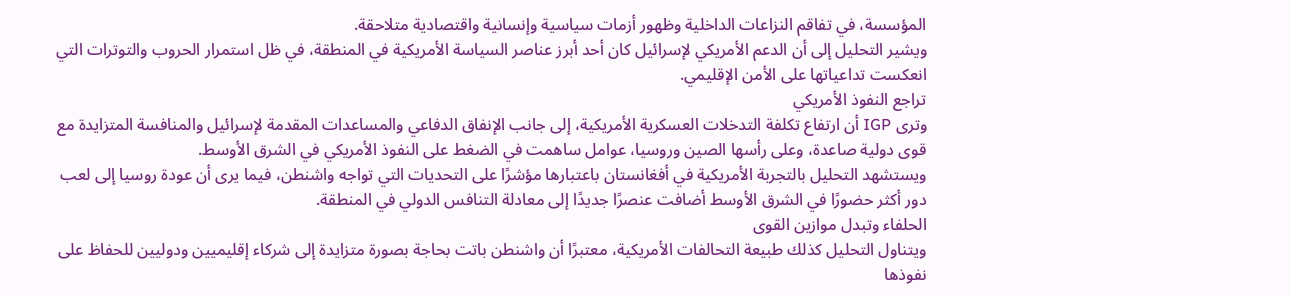المؤسسة، في تفاقم النزاعات الداخلية وظهور أزمات سياسية وإنسانية واقتصادية متلاحقة.
ويشير التحليل إلى أن الدعم الأمريكي لإسرائيل كان أحد أبرز عناصر السياسة الأمريكية في المنطقة، في ظل استمرار الحروب والتوترات التي انعكست تداعياتها على الأمن الإقليمي.
تراجع النفوذ الأمريكي
وترى IGP أن ارتفاع تكلفة التدخلات العسكرية الأمريكية، إلى جانب الإنفاق الدفاعي والمساعدات المقدمة لإسرائيل والمنافسة المتزايدة مع قوى دولية صاعدة، وعلى رأسها الصين وروسيا، عوامل ساهمت في الضغط على النفوذ الأمريكي في الشرق الأوسط.
ويستشهد التحليل بالتجربة الأمريكية في أفغانستان باعتبارها مؤشرًا على التحديات التي تواجه واشنطن، فيما يرى أن عودة روسيا إلى لعب دور أكثر حضورًا في الشرق الأوسط أضافت عنصرًا جديدًا إلى معادلة التنافس الدولي في المنطقة.
الحلفاء وتبدل موازين القوى
ويتناول التحليل كذلك طبيعة التحالفات الأمريكية، معتبرًا أن واشنطن باتت بحاجة بصورة متزايدة إلى شركاء إقليميين ودوليين للحفاظ على نفوذها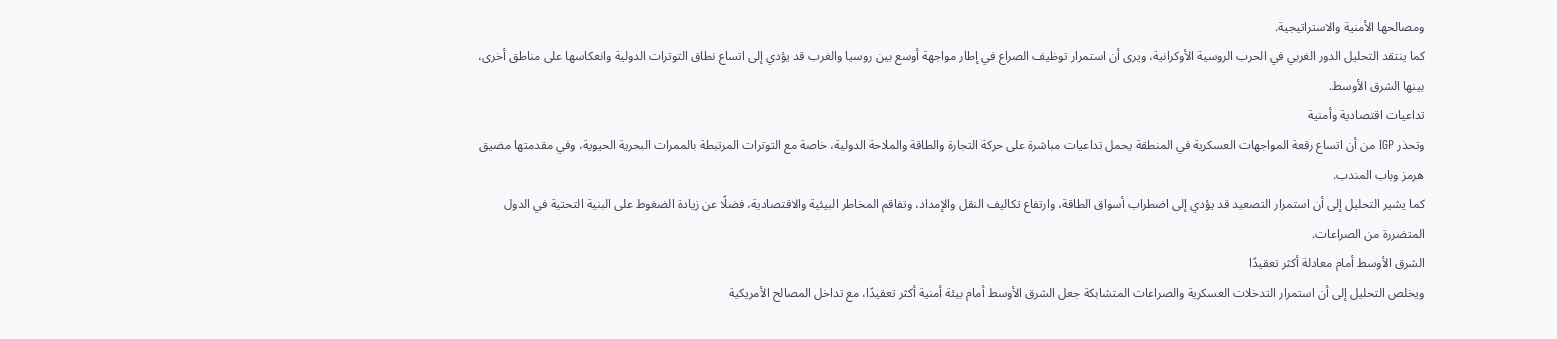ومصالحها الأمنية والاستراتيجية.
كما ينتقد التحليل الدور الغربي في الحرب الروسية الأوكرانية، ويرى أن استمرار توظيف الصراع في إطار مواجهة أوسع بين روسيا والغرب قد يؤدي إلى اتساع نطاق التوترات الدولية وانعكاسها على مناطق أخرى، بينها الشرق الأوسط.
تداعيات اقتصادية وأمنية
وتحذر IGP من أن اتساع رقعة المواجهات العسكرية في المنطقة يحمل تداعيات مباشرة على حركة التجارة والطاقة والملاحة الدولية، خاصة مع التوترات المرتبطة بالممرات البحرية الحيوية، وفي مقدمتها مضيق هرمز وباب المندب.
كما يشير التحليل إلى أن استمرار التصعيد قد يؤدي إلى اضطراب أسواق الطاقة، وارتفاع تكاليف النقل والإمداد، وتفاقم المخاطر البيئية والاقتصادية، فضلًا عن زيادة الضغوط على البنية التحتية في الدول المتضررة من الصراعات.
الشرق الأوسط أمام معادلة أكثر تعقيدًا
ويخلص التحليل إلى أن استمرار التدخلات العسكرية والصراعات المتشابكة جعل الشرق الأوسط أمام بيئة أمنية أكثر تعقيدًا، مع تداخل المصالح الأمريكية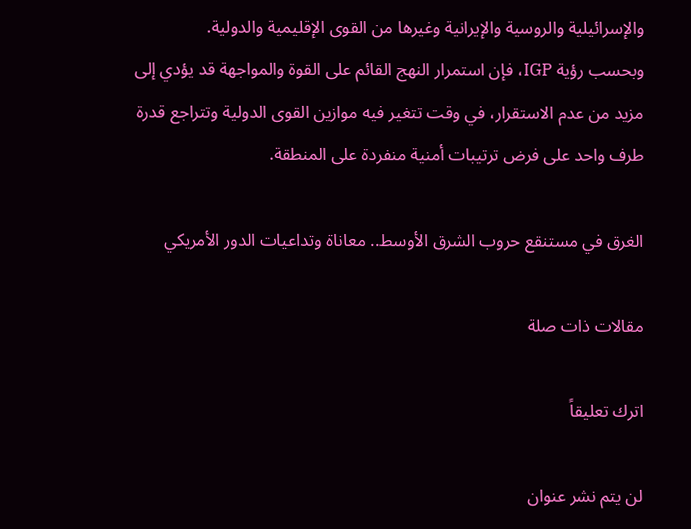والإسرائيلية والروسية والإيرانية وغيرها من القوى الإقليمية والدولية.
وبحسب رؤية IGP، فإن استمرار النهج القائم على القوة والمواجهة قد يؤدي إلى مزيد من عدم الاستقرار، في وقت تتغير فيه موازين القوى الدولية وتتراجع قدرة طرف واحد على فرض ترتيبات أمنية منفردة على المنطقة.

الغرق في مستنقع حروب الشرق الأوسط.. معاناة وتداعيات الدور الأمريكي

مقالات ذات صلة

اترك تعليقاً

لن يتم نشر عنوان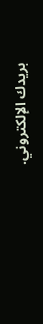بريدك الإلكتروني.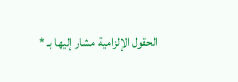الحقول الإلزامية مشار إليها بـ *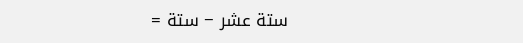ستة عشر − ستة =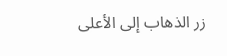زر الذهاب إلى الأعلى